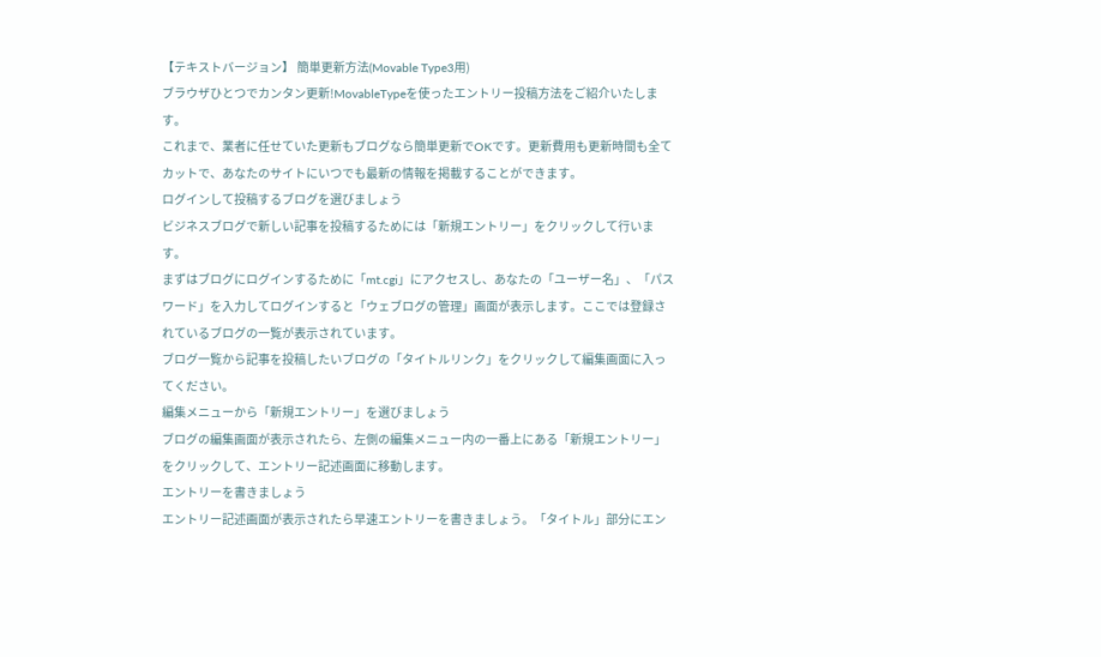【テキストバージョン】 簡単更新方法(Movable Type3用)
ブラウザひとつでカンタン更新!MovableTypeを使ったエントリー投稿方法をご紹介いたします。
これまで、業者に任せていた更新もブログなら簡単更新でOKです。更新費用も更新時間も全てカットで、あなたのサイトにいつでも最新の情報を掲載することができます。
ログインして投稿するブログを選びましょう
ビジネスブログで新しい記事を投稿するためには「新規エントリー」をクリックして行います。
まずはブログにログインするために「mt.cgi」にアクセスし、あなたの「ユーザー名」、「パスワード」を入力してログインすると「ウェブログの管理」画面が表示します。ここでは登録されているブログの一覧が表示されています。
ブログ一覧から記事を投稿したいブログの「タイトルリンク」をクリックして編集画面に入ってください。
編集メニューから「新規エントリー」を選びましょう
ブログの編集画面が表示されたら、左側の編集メニュー内の一番上にある「新規エントリー」をクリックして、エントリー記述画面に移動します。
エントリーを書きましょう
エントリー記述画面が表示されたら早速エントリーを書きましょう。「タイトル」部分にエン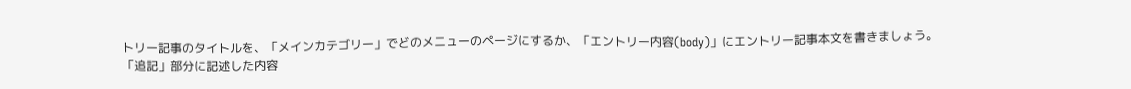トリー記事のタイトルを、「メインカテゴリー」でどのメニューのページにするか、「エントリー内容(body)」にエントリー記事本文を書きましょう。
「追記」部分に記述した内容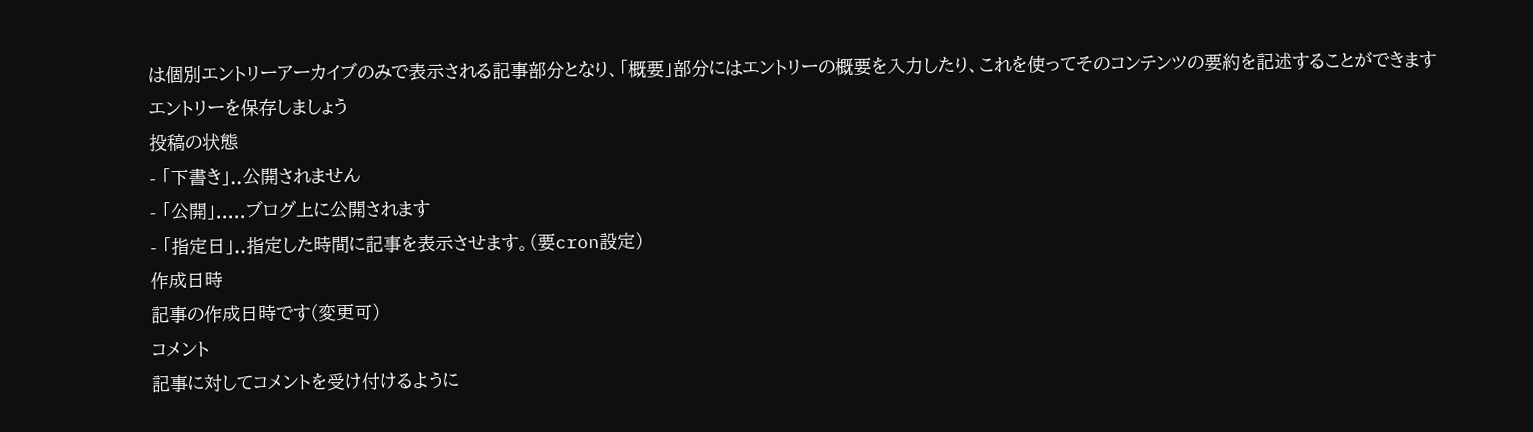は個別エントリーアーカイブのみで表示される記事部分となり、「概要」部分にはエントリーの概要を入力したり、これを使ってそのコンテンツの要約を記述することができます
エントリーを保存しましょう
投稿の状態
- 「下書き」..公開されません
- 「公開」.....ブログ上に公開されます
- 「指定日」..指定した時間に記事を表示させます。(要cron設定)
作成日時
記事の作成日時です(変更可)
コメント
記事に対してコメントを受け付けるように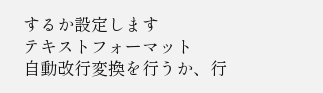するか設定します
テキストフォーマット
自動改行変換を行うか、行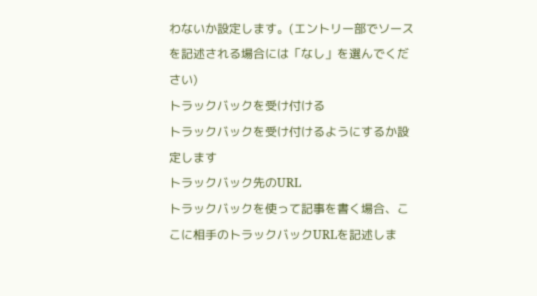わないか設定します。(エントリー部でソースを記述される場合には「なし」を選んでください)
トラックバックを受け付ける
トラックバックを受け付けるようにするか設定します
トラックバック先のURL
トラックバックを使って記事を書く場合、ここに相手のトラックバックURLを記述しま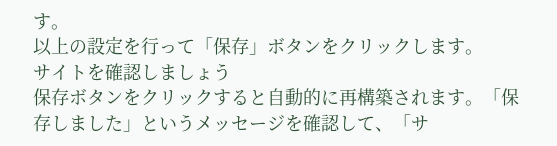す。
以上の設定を行って「保存」ボタンをクリックします。
サイトを確認しましょう
保存ボタンをクリックすると自動的に再構築されます。「保存しました」というメッセージを確認して、「サ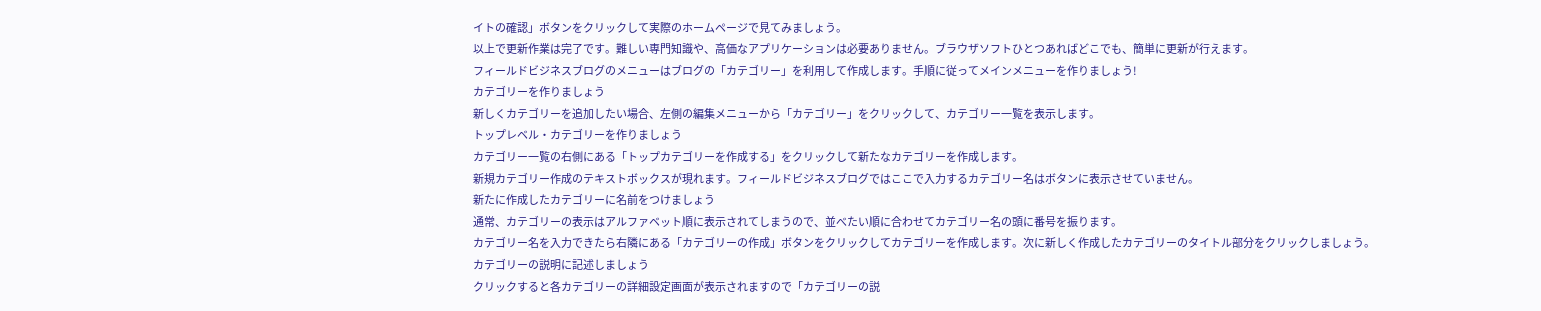イトの確認」ボタンをクリックして実際のホームページで見てみましょう。
以上で更新作業は完了です。難しい専門知識や、高価なアプリケーションは必要ありません。ブラウザソフトひとつあればどこでも、簡単に更新が行えます。
フィールドビジネスブログのメニューはブログの「カテゴリー」を利用して作成します。手順に従ってメインメニューを作りましょう!
カテゴリーを作りましょう
新しくカテゴリーを追加したい場合、左側の編集メニューから「カテゴリー」をクリックして、カテゴリー一覧を表示します。
トップレベル・カテゴリーを作りましょう
カテゴリー一覧の右側にある「トップカテゴリーを作成する」をクリックして新たなカテゴリーを作成します。
新規カテゴリー作成のテキストボックスが現れます。フィールドビジネスブログではここで入力するカテゴリー名はボタンに表示させていません。
新たに作成したカテゴリーに名前をつけましょう
通常、カテゴリーの表示はアルファベット順に表示されてしまうので、並べたい順に合わせてカテゴリー名の頭に番号を振ります。
カテゴリー名を入力できたら右隣にある「カテゴリーの作成」ボタンをクリックしてカテゴリーを作成します。次に新しく作成したカテゴリーのタイトル部分をクリックしましょう。
カテゴリーの説明に記述しましょう
クリックすると各カテゴリーの詳細設定画面が表示されますので「カテゴリーの説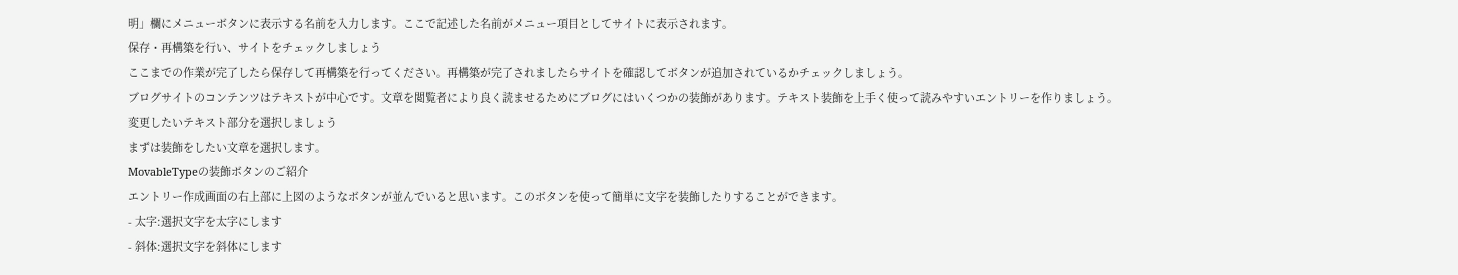明」欄にメニューボタンに表示する名前を入力します。ここで記述した名前がメニュー項目としてサイトに表示されます。
保存・再構築を行い、サイトをチェックしましょう
ここまでの作業が完了したら保存して再構築を行ってください。再構築が完了されましたらサイトを確認してボタンが追加されているかチェックしましょう。
ブログサイトのコンテンツはテキストが中心です。文章を閲覧者により良く読ませるためにブログにはいくつかの装飾があります。テキスト装飾を上手く使って読みやすいエントリーを作りましょう。
変更したいテキスト部分を選択しましょう
まずは装飾をしたい文章を選択します。
MovableTypeの装飾ボタンのご紹介
エントリー作成画面の右上部に上図のようなボタンが並んでいると思います。このボタンを使って簡単に文字を装飾したりすることができます。
- 太字:選択文字を太字にします
- 斜体:選択文字を斜体にします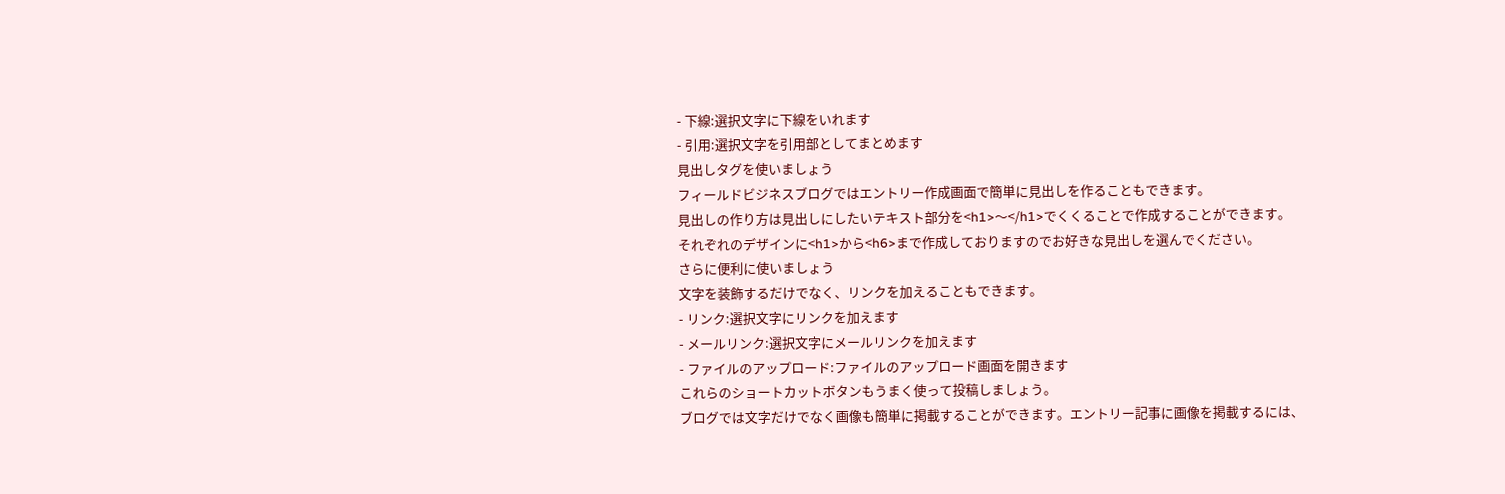- 下線:選択文字に下線をいれます
- 引用:選択文字を引用部としてまとめます
見出しタグを使いましょう
フィールドビジネスブログではエントリー作成画面で簡単に見出しを作ることもできます。
見出しの作り方は見出しにしたいテキスト部分を<h1>〜</h1>でくくることで作成することができます。
それぞれのデザインに<h1>から<h6>まで作成しておりますのでお好きな見出しを選んでください。
さらに便利に使いましょう
文字を装飾するだけでなく、リンクを加えることもできます。
- リンク:選択文字にリンクを加えます
- メールリンク:選択文字にメールリンクを加えます
- ファイルのアップロード:ファイルのアップロード画面を開きます
これらのショートカットボタンもうまく使って投稿しましょう。
ブログでは文字だけでなく画像も簡単に掲載することができます。エントリー記事に画像を掲載するには、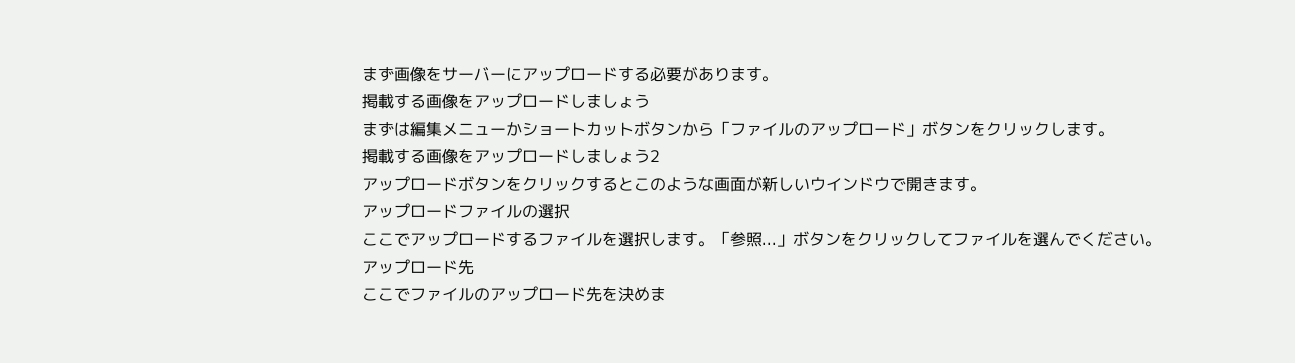まず画像をサーバーにアップロードする必要があります。
掲載する画像をアップロードしましょう
まずは編集メニューかショートカットボタンから「ファイルのアップロード」ボタンをクリックします。
掲載する画像をアップロードしましょう2
アップロードボタンをクリックするとこのような画面が新しいウインドウで開きます。
アップロードファイルの選択
ここでアップロードするファイルを選択します。「参照...」ボタンをクリックしてファイルを選んでください。
アップロード先
ここでファイルのアップロード先を決めま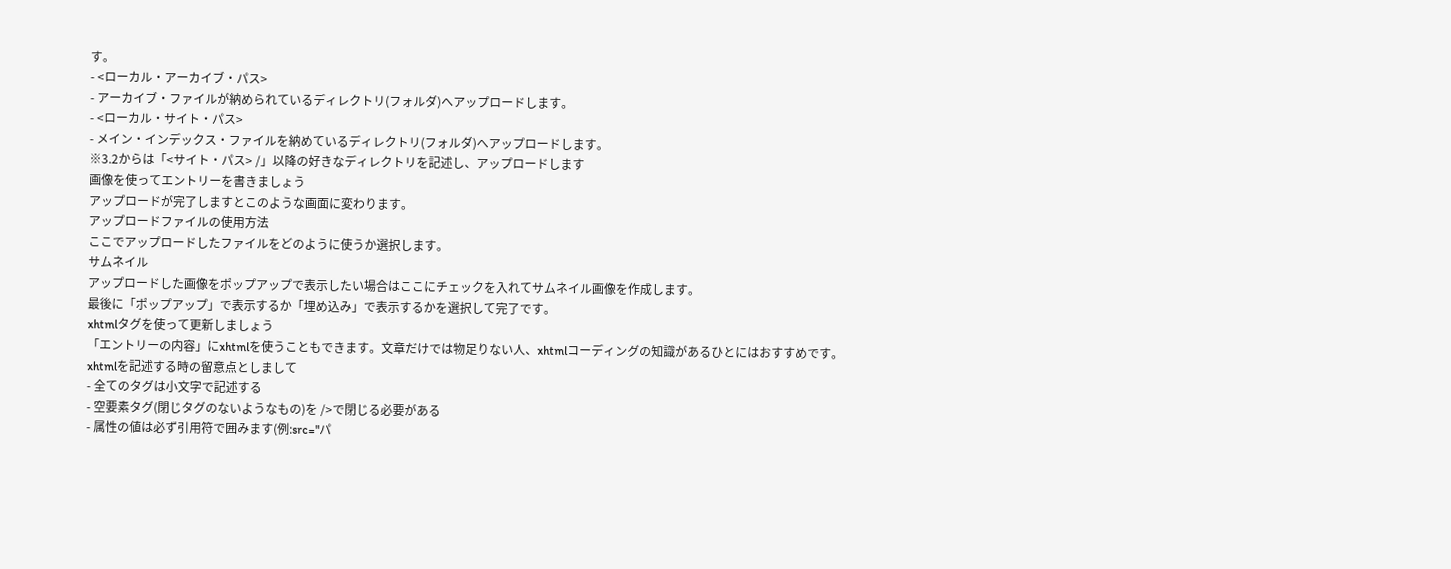す。
- <ローカル・アーカイブ・パス>
- アーカイブ・ファイルが納められているディレクトリ(フォルダ)へアップロードします。
- <ローカル・サイト・パス>
- メイン・インデックス・ファイルを納めているディレクトリ(フォルダ)へアップロードします。
※3.2からは「<サイト・パス> /」以降の好きなディレクトリを記述し、アップロードします
画像を使ってエントリーを書きましょう
アップロードが完了しますとこのような画面に変わります。
アップロードファイルの使用方法
ここでアップロードしたファイルをどのように使うか選択します。
サムネイル
アップロードした画像をポップアップで表示したい場合はここにチェックを入れてサムネイル画像を作成します。
最後に「ポップアップ」で表示するか「埋め込み」で表示するかを選択して完了です。
xhtmlタグを使って更新しましょう
「エントリーの内容」にxhtmlを使うこともできます。文章だけでは物足りない人、xhtmlコーディングの知識があるひとにはおすすめです。
xhtmlを記述する時の留意点としまして
- 全てのタグは小文字で記述する
- 空要素タグ(閉じタグのないようなもの)を />で閉じる必要がある
- 属性の値は必ず引用符で囲みます(例:src="パ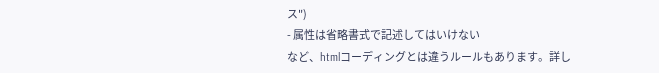ス")
- 属性は省略書式で記述してはいけない
など、htmlコーディングとは違うルールもあります。詳し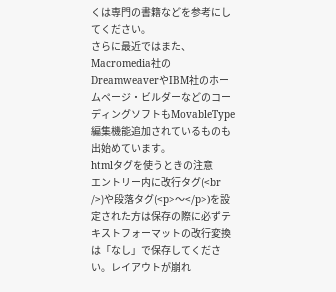くは専門の書籍などを参考にしてください。
さらに最近ではまた、Macromedia社のDreamweaverやIBM社のホームページ・ビルダーなどのコーディングソフトもMovableType編集機能追加されているものも出始めています。
htmlタグを使うときの注意
エントリー内に改行タグ(<br />)や段落タグ(<p>〜</p>)を設定された方は保存の際に必ずテキストフォーマットの改行変換は「なし」で保存してください。レイアウトが崩れ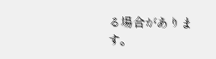る場合があります。